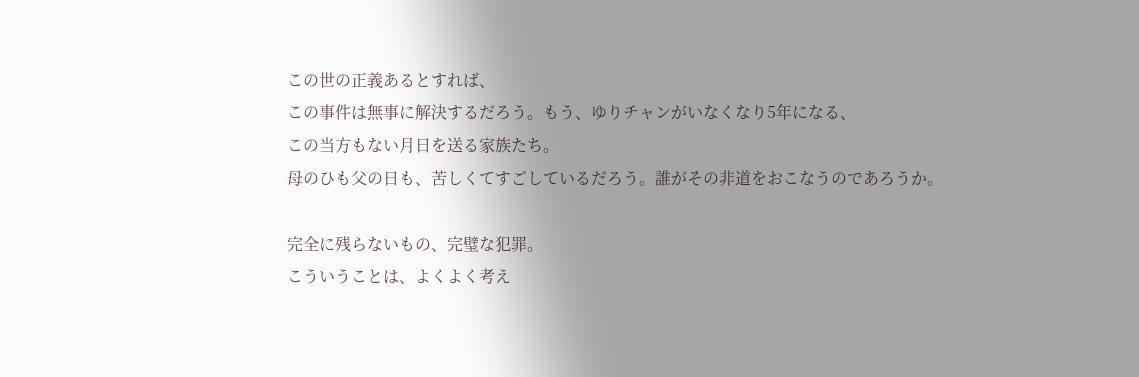この世の正義あるとすれば、
この事件は無事に解決するだろう。もう、ゆりチャンがいなくなり5年になる、
この当方もない月日を送る家族たち。
母のひも父の日も、苦しくてすごしているだろう。誰がその非道をおこなうのであろうか。

完全に残らないもの、完璧な犯罪。
こういうことは、よくよく考え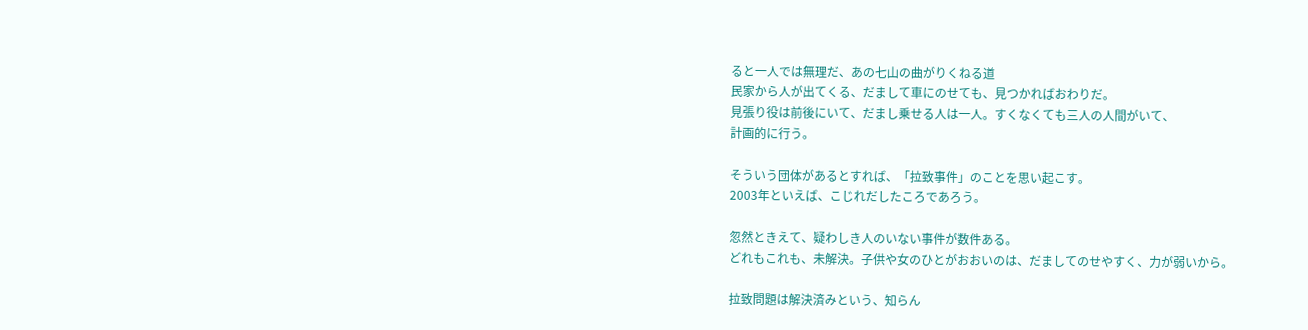ると一人では無理だ、あの七山の曲がりくねる道
民家から人が出てくる、だまして車にのせても、見つかればおわりだ。
見張り役は前後にいて、だまし乗せる人は一人。すくなくても三人の人間がいて、
計画的に行う。

そういう団体があるとすれば、「拉致事件」のことを思い起こす。
2003年といえば、こじれだしたころであろう。

忽然ときえて、疑わしき人のいない事件が数件ある。
どれもこれも、未解決。子供や女のひとがおおいのは、だましてのせやすく、力が弱いから。

拉致問題は解決済みという、知らん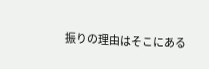振りの理由はそこにある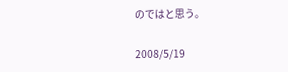のではと思う。

2008/5/19